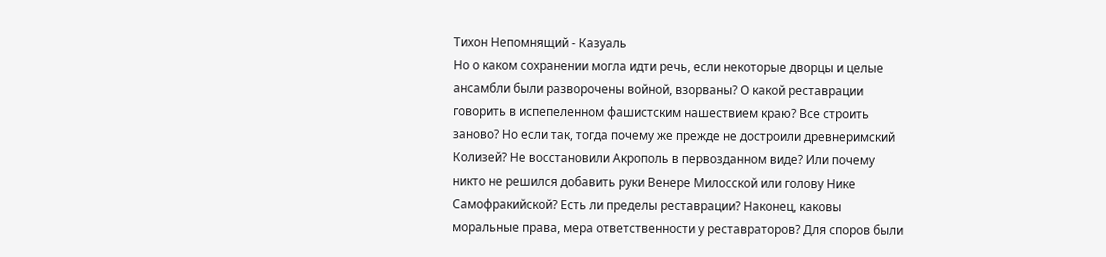Тихон Непомнящий - Казуаль
Но о каком сохранении могла идти речь, если некоторые дворцы и целые ансамбли были разворочены войной, взорваны? О какой реставрации говорить в испепеленном фашистским нашествием краю? Все строить заново? Но если так, тогда почему же прежде не достроили древнеримский Колизей? Не восстановили Акрополь в первозданном виде? Или почему никто не решился добавить руки Венере Милосской или голову Нике Самофракийской? Есть ли пределы реставрации? Наконец, каковы моральные права, мера ответственности у реставраторов? Для споров были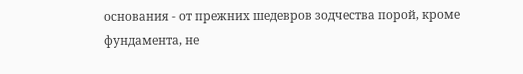основания - от прежних шедевров зодчества порой, кроме фундамента, не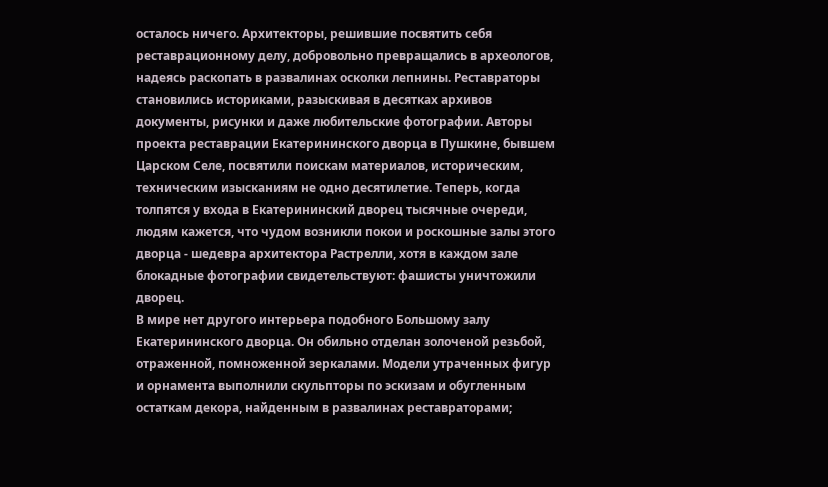осталось ничего. Архитекторы, решившие посвятить себя реставрационному делу, добровольно превращались в археологов, надеясь раскопать в развалинах осколки лепнины. Реставраторы становились историками, разыскивая в десятках архивов документы, рисунки и даже любительские фотографии. Авторы проекта реставрации Екатерининского дворца в Пушкине, бывшем Царском Селе, посвятили поискам материалов, историческим, техническим изысканиям не одно десятилетие. Теперь, когда толпятся у входа в Екатерининский дворец тысячные очереди, людям кажется, что чудом возникли покои и роскошные залы этого дворца - шедевра архитектора Растрелли, хотя в каждом зале блокадные фотографии свидетельствуют: фашисты уничтожили дворец.
В мире нет другого интерьера подобного Большому залу Екатерининского дворца. Он обильно отделан золоченой резьбой, отраженной, помноженной зеркалами. Модели утраченных фигур и орнамента выполнили скульпторы по эскизам и обугленным остаткам декора, найденным в развалинах реставраторами;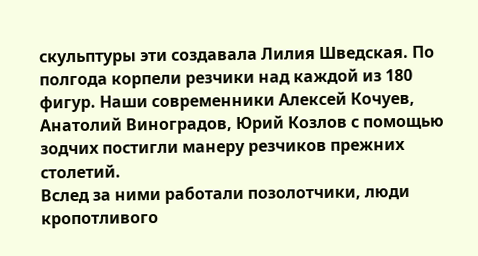скульптуры эти создавала Лилия Шведская. По полгода корпели резчики над каждой из 180 фигур. Наши современники Алексей Кочуев, Анатолий Виноградов, Юрий Козлов с помощью зодчих постигли манеру резчиков прежних столетий.
Вслед за ними работали позолотчики, люди кропотливого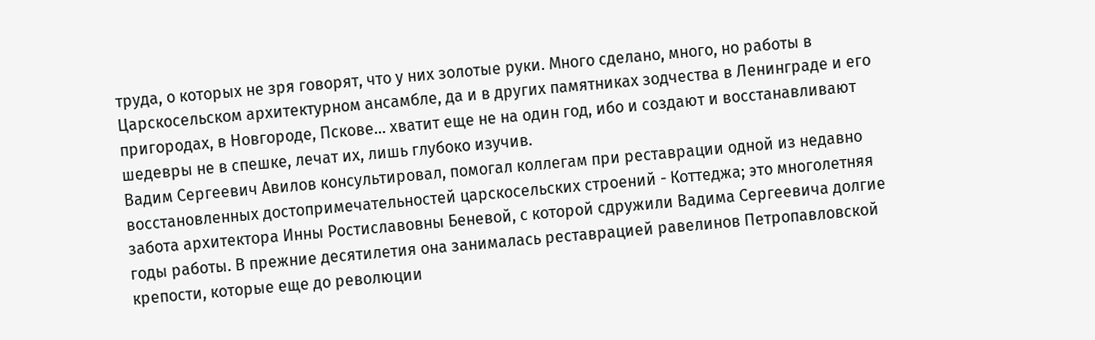труда, о которых не зря говорят, что у них золотые руки. Много сделано, много, но работы в Царскосельском архитектурном ансамбле, да и в других памятниках зодчества в Ленинграде и его пригородах, в Новгороде, Пскове... хватит еще не на один год, ибо и создают и восстанавливают шедевры не в спешке, лечат их, лишь глубоко изучив.
Вадим Сергеевич Авилов консультировал, помогал коллегам при реставрации одной из недавно восстановленных достопримечательностей царскосельских строений - Коттеджа; это многолетняя забота архитектора Инны Ростиславовны Беневой, с которой сдружили Вадима Сергеевича долгие годы работы. В прежние десятилетия она занималась реставрацией равелинов Петропавловской крепости, которые еще до революции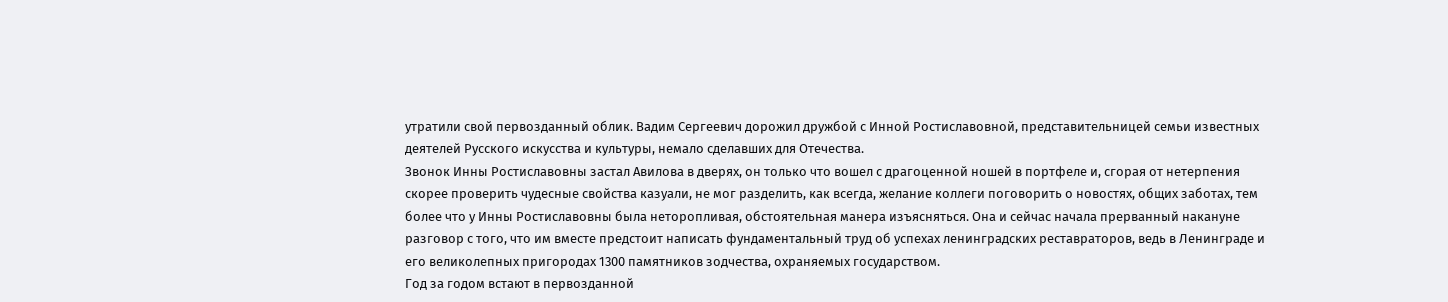утратили свой первозданный облик. Вадим Сергеевич дорожил дружбой с Инной Ростиславовной, представительницей семьи известных деятелей Русского искусства и культуры, немало сделавших для Отечества.
Звонок Инны Ростиславовны застал Авилова в дверях, он только что вошел с драгоценной ношей в портфеле и, сгорая от нетерпения скорее проверить чудесные свойства казуали, не мог разделить, как всегда, желание коллеги поговорить о новостях, общих заботах, тем более что у Инны Ростиславовны была неторопливая, обстоятельная манера изъясняться. Она и сейчас начала прерванный накануне разговор с того, что им вместе предстоит написать фундаментальный труд об успехах ленинградских реставраторов, ведь в Ленинграде и его великолепных пригородах 1300 памятников зодчества, охраняемых государством.
Год за годом встают в первозданной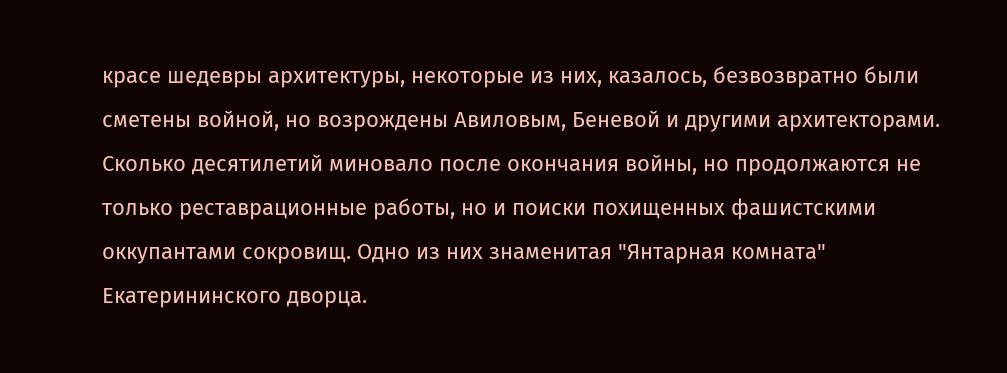красе шедевры архитектуры, некоторые из них, казалось, безвозвратно были сметены войной, но возрождены Авиловым, Беневой и другими архитекторами. Сколько десятилетий миновало после окончания войны, но продолжаются не только реставрационные работы, но и поиски похищенных фашистскими оккупантами сокровищ. Одно из них знаменитая "Янтарная комната" Екатерининского дворца.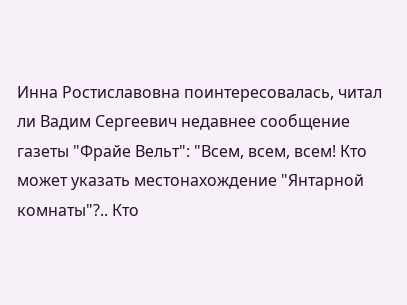Инна Ростиславовна поинтересовалась, читал ли Вадим Сергеевич недавнее сообщение газеты "Фрайе Вельт": "Всем, всем, всем! Кто может указать местонахождение "Янтарной комнаты"?.. Кто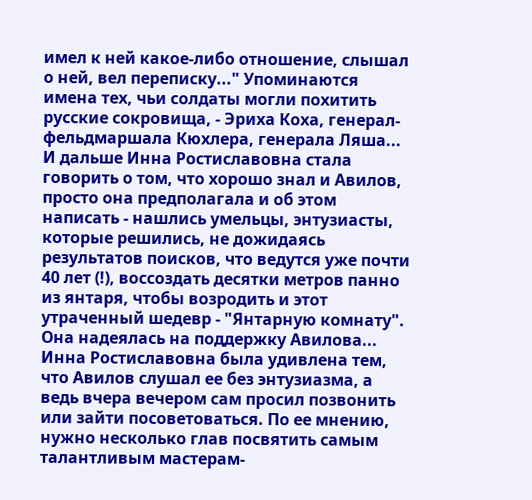имел к ней какое-либо отношение, слышал о ней, вел переписку..." Упоминаются имена тех, чьи солдаты могли похитить русские сокровища, - Эриха Коха, генерал-фельдмаршала Кюхлера, генерала Ляша...
И дальше Инна Ростиславовна стала говорить о том, что хорошо знал и Авилов, просто она предполагала и об этом написать - нашлись умельцы, энтузиасты, которые решились, не дожидаясь результатов поисков, что ведутся уже почти 40 лет (!), воссоздать десятки метров панно из янтаря, чтобы возродить и этот утраченный шедевр - "Янтарную комнату". Она надеялась на поддержку Авилова...
Инна Ростиславовна была удивлена тем, что Авилов слушал ее без энтузиазма, а ведь вчера вечером сам просил позвонить или зайти посоветоваться. По ее мнению, нужно несколько глав посвятить самым талантливым мастерам-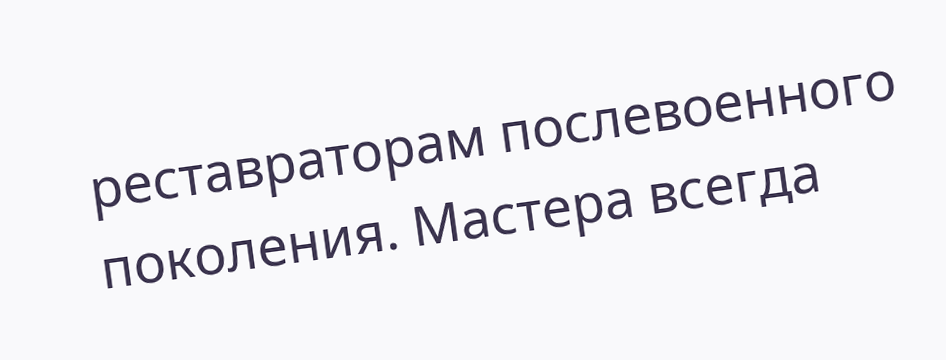реставраторам послевоенного поколения. Мастера всегда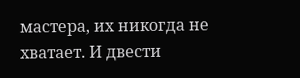мастера, их никогда не хватает. И двести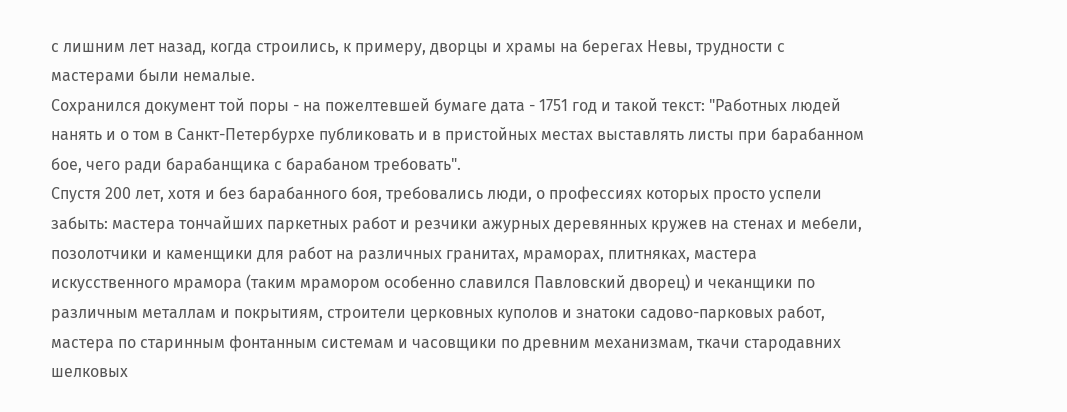с лишним лет назад, когда строились, к примеру, дворцы и храмы на берегах Невы, трудности с мастерами были немалые.
Сохранился документ той поры - на пожелтевшей бумаге дата - 1751 год и такой текст: "Работных людей нанять и о том в Санкт-Петербурхе публиковать и в пристойных местах выставлять листы при барабанном бое, чего ради барабанщика с барабаном требовать".
Спустя 200 лет, хотя и без барабанного боя, требовались люди, о профессиях которых просто успели забыть: мастера тончайших паркетных работ и резчики ажурных деревянных кружев на стенах и мебели, позолотчики и каменщики для работ на различных гранитах, мраморах, плитняках, мастера искусственного мрамора (таким мрамором особенно славился Павловский дворец) и чеканщики по различным металлам и покрытиям, строители церковных куполов и знатоки садово-парковых работ, мастера по старинным фонтанным системам и часовщики по древним механизмам, ткачи стародавних шелковых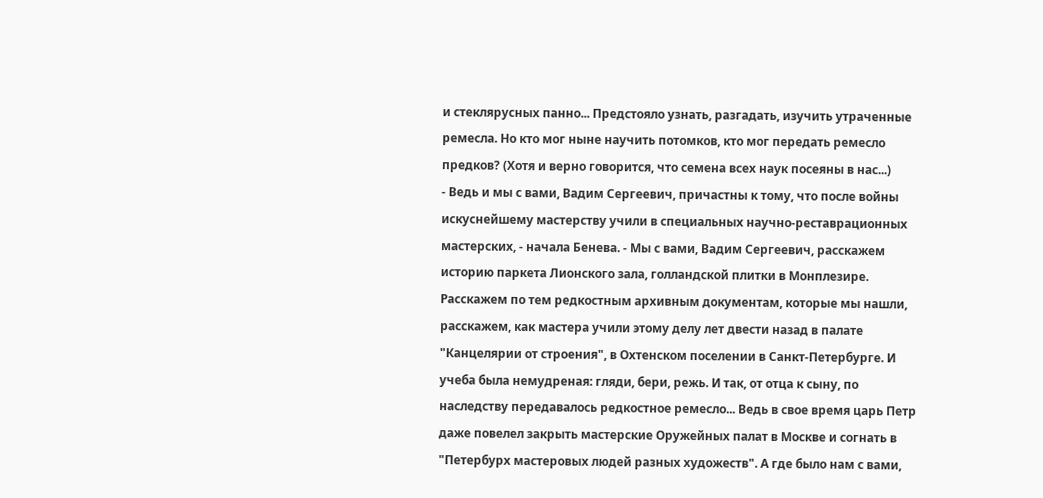и стеклярусных панно... Предстояло узнать, разгадать, изучить утраченные ремесла. Но кто мог ныне научить потомков, кто мог передать ремесло предков? (Хотя и верно говорится, что семена всех наук посеяны в нас...)
- Ведь и мы с вами, Вадим Сергеевич, причастны к тому, что после войны искуснейшему мастерству учили в специальных научно-реставрационных мастерских, - начала Бенева. - Мы с вами, Вадим Сергеевич, расскажем историю паркета Лионского зала, голландской плитки в Монплезире. Расскажем по тем редкостным архивным документам, которые мы нашли, расскажем, как мастера учили этому делу лет двести назад в палате "Канцелярии от строения", в Охтенском поселении в Санкт-Петербурге. И учеба была немудреная: гляди, бери, режь. И так, от отца к сыну, по наследству передавалось редкостное ремесло... Ведь в свое время царь Петр даже повелел закрыть мастерские Оружейных палат в Москве и согнать в "Петербурх мастеровых людей разных художеств". А где было нам с вами,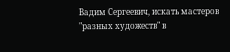Вадим Сергеевич, искать мастеров "разных художеств" в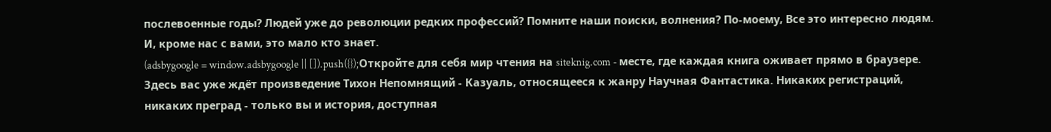послевоенные годы? Людей уже до революции редких профессий? Помните наши поиски, волнения? По-моему, Все это интересно людям. И, кроме нас с вами, это мало кто знает.
(adsbygoogle = window.adsbygoogle || []).push({});Откройте для себя мир чтения на siteknig.com - месте, где каждая книга оживает прямо в браузере. Здесь вас уже ждёт произведение Тихон Непомнящий - Казуаль, относящееся к жанру Научная Фантастика. Никаких регистраций, никаких преград - только вы и история, доступная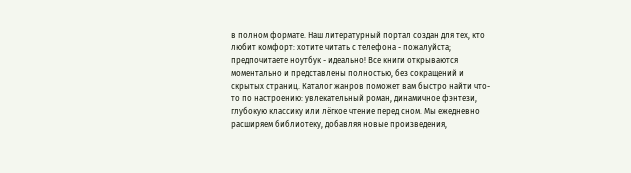в полном формате. Наш литературный портал создан для тех, кто любит комфорт: хотите читать с телефона - пожалуйста; предпочитаете ноутбук - идеально! Все книги открываются моментально и представлены полностью, без сокращений и скрытых страниц. Каталог жанров поможет вам быстро найти что-то по настроению: увлекательный роман, динамичное фэнтези, глубокую классику или лёгкое чтение перед сном. Мы ежедневно расширяем библиотеку, добавляя новые произведения,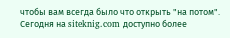чтобы вам всегда было что открыть "на потом". Сегодня на siteknig.com доступно более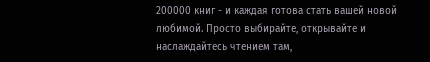200000 книг - и каждая готова стать вашей новой любимой. Просто выбирайте, открывайте и наслаждайтесь чтением там,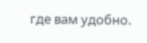где вам удобно.